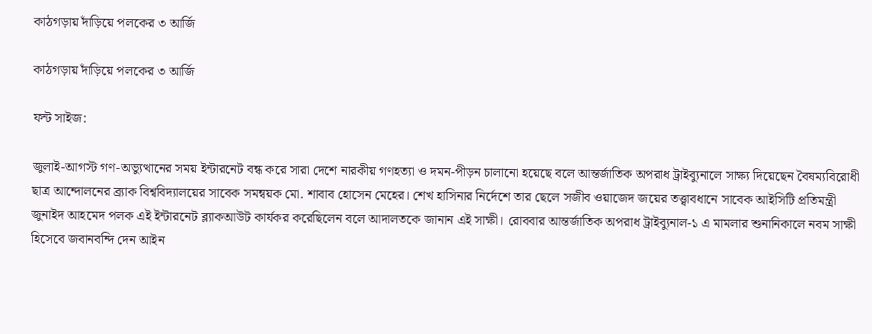কাঠগড়ায় দাঁড়িয়ে পলকের ৩ আর্জি

কাঠগড়ায় দাঁড়িয়ে পলকের ৩ আর্জি

ফন্ট সাইজ:

জুলাই-আগস্ট গণ-অভ্যুত্থানের সময় ইন্টারনেট বন্ধ করে সারা দেশে নারকীয় গণহত্যা ও দমন-পীড়ন চালানো হয়েছে বলে আন্তর্জাতিক অপরাধ ট্রাইব্যুনালে সাক্ষ্য দিয়েছেন বৈষম্যবিরোধী ছাত্র আন্দোলনের ব্র্যাক বিশ্ববিদ্যালয়ের সাবেক সমন্বয়ক মো. শাবাব হোসেন মেহের। শেখ হাসিনার নির্দেশে তার ছেলে সজীব ওয়াজেদ জয়ের তত্ত্বাবধানে সাবেক আইসিটি প্রতিমন্ত্রী জুনাইদ আহমেদ পলক এই ইন্টারনেট ব্ল্যাকআউট কার্যকর করেছিলেন বলে আদালতকে জানান এই সাক্ষী। রোববার আন্তর্জাতিক অপরাধ ট্রাইব্যুনাল-১ এ মামলার শুনানিকালে নবম সাক্ষী হিসেবে জবানবন্দি দেন আইন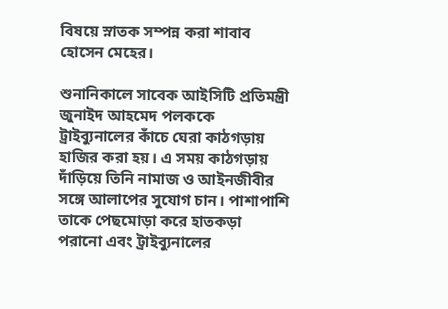বিষয়ে স্নাতক সম্পন্ন করা শাবাব হোসেন মেহের।

শুনানিকালে সাবেক আইসিটি প্রতিমন্ত্রী জুনাইদ আহমেদ পলককে ট্রাইব্যুনালের কাঁচে ঘেরা কাঠগড়ায় হাজির করা হয়। এ সময় কাঠগড়ায় দাঁড়িয়ে তিনি নামাজ ও আইনজীবীর সঙ্গে আলাপের সুযোগ চান। পাশাপাশি তাকে পেছমোড়া করে হাতকড়া পরানো এবং ট্রাইব্যুনালের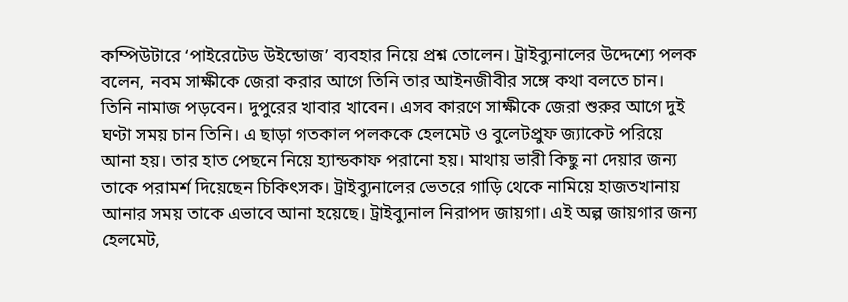কম্পিউটারে ‘পাইরেটেড উইন্ডোজ’ ব্যবহার নিয়ে প্রশ্ন তোলেন। ট্রাইব্যুনালের উদ্দেশ্যে পলক বলেন, নবম সাক্ষীকে জেরা করার আগে তিনি তার আইনজীবীর সঙ্গে কথা বলতে চান। তিনি নামাজ পড়বেন। দুপুরের খাবার খাবেন। এসব কারণে সাক্ষীকে জেরা শুরুর আগে দুই ঘণ্টা সময় চান তিনি। এ ছাড়া গতকাল পলককে হেলমেট ও বুলেটপ্রুফ জ্যাকেট পরিয়ে আনা হয়। তার হাত পেছনে নিয়ে হ্যান্ডকাফ পরানো হয়। মাথায় ভারী কিছু না দেয়ার জন্য তাকে পরামর্শ দিয়েছেন চিকিৎসক। ট্রাইব্যুনালের ভেতরে গাড়ি থেকে নামিয়ে হাজতখানায় আনার সময় তাকে এভাবে আনা হয়েছে। ট্রাইব্যুনাল নিরাপদ জায়গা। এই অল্প জায়গার জন্য হেলমেট,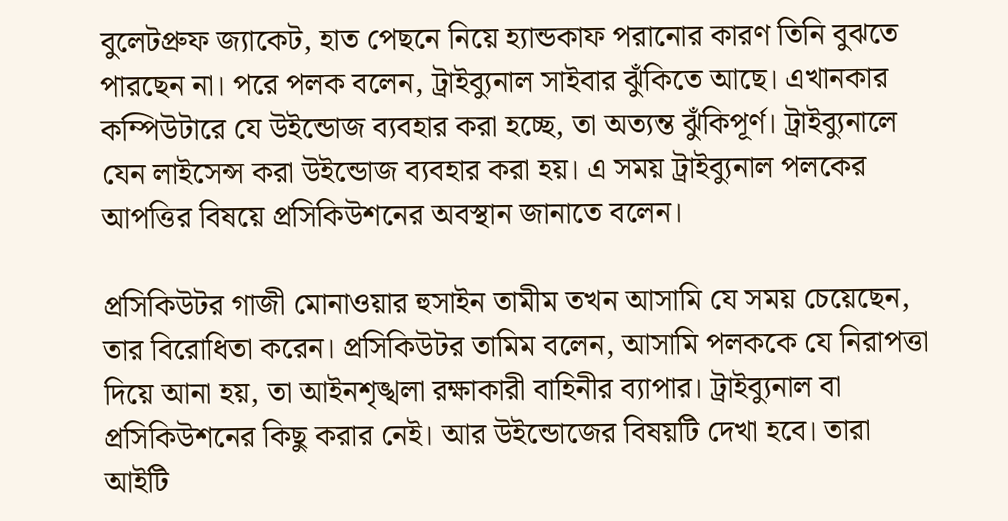বুলেটপ্রুফ জ্যাকেট, হাত পেছনে নিয়ে হ্যান্ডকাফ পরানোর কারণ তিনি বুঝতে পারছেন না। পরে পলক বলেন, ট্রাইব্যুনাল সাইবার ঝুঁকিতে আছে। এখানকার কম্পিউটারে যে উইন্ডোজ ব্যবহার করা হচ্ছে, তা অত্যন্ত ঝুঁকিপূর্ণ। ট্রাইব্যুনালে যেন লাইসেন্স করা উইন্ডোজ ব্যবহার করা হয়। এ সময় ট্রাইব্যুনাল পলকের আপত্তির বিষয়ে প্রসিকিউশনের অবস্থান জানাতে বলেন।

প্রসিকিউটর গাজী মোনাওয়ার হুসাইন তামীম তখন আসামি যে সময় চেয়েছেন, তার বিরোধিতা করেন। প্রসিকিউটর তামিম বলেন, আসামি পলককে যে নিরাপত্তা দিয়ে আনা হয়, তা আইনশৃঙ্খলা রক্ষাকারী বাহিনীর ব্যাপার। ট্রাইব্যুনাল বা প্রসিকিউশনের কিছু করার নেই। আর উইন্ডোজের বিষয়টি দেখা হবে। তারা আইটি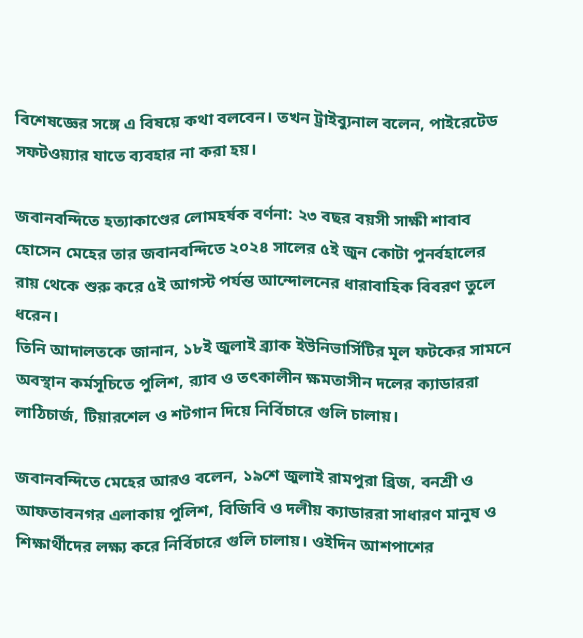বিশেষজ্ঞের সঙ্গে এ বিষয়ে কথা বলবেন। তখন ট্রাইব্যুনাল বলেন, পাইরেটেড সফটওয়্যার যাতে ব্যবহার না করা হয়।

জবানবন্দিতে হত্যাকাণ্ডের লোমহর্ষক বর্ণনা: ২৩ বছর বয়সী সাক্ষী শাবাব হোসেন মেহের তার জবানবন্দিতে ২০২৪ সালের ৫ই জুন কোটা পুনর্বহালের রায় থেকে শুরু করে ৫ই আগস্ট পর্যন্ত আন্দোলনের ধারাবাহিক বিবরণ তুলে ধরেন।
তিনি আদালতকে জানান, ১৮ই জুলাই ব্র্যাক ইউনিভার্সিটির মূল ফটকের সামনে অবস্থান কর্মসূচিতে পুলিশ, র‍্যাব ও তৎকালীন ক্ষমতাসীন দলের ক্যাডাররা লাঠিচার্জ, টিয়ারশেল ও শটগান দিয়ে নির্বিচারে গুলি চালায়।

জবানবন্দিতে মেহের আরও বলেন, ১৯শে জুলাই রামপুরা ব্রিজ, বনশ্রী ও আফতাবনগর এলাকায় পুলিশ, বিজিবি ও দলীয় ক্যাডাররা সাধারণ মানুষ ও শিক্ষার্থীদের লক্ষ্য করে নির্বিচারে গুলি চালায়। ওইদিন আশপাশের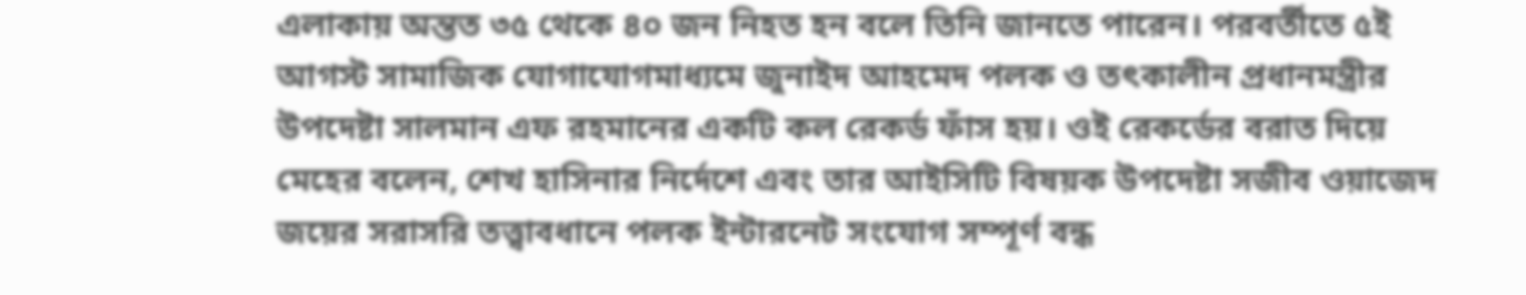এলাকায় অন্তত ৩৫ থেকে ৪০ জন নিহত হন বলে তিনি জানতে পারেন। পরবর্তীতে ৫ই আগস্ট সামাজিক যোগাযোগমাধ্যমে জুনাইদ আহমেদ পলক ও তৎকালীন প্রধানমন্ত্রীর উপদেষ্টা সালমান এফ রহমানের একটি কল রেকর্ড ফাঁস হয়। ওই রেকর্ডের বরাত দিয়ে মেহের বলেন, শেখ হাসিনার নির্দেশে এবং তার আইসিটি বিষয়ক উপদেষ্টা সজীব ওয়াজেদ জয়ের সরাসরি তত্ত্বাবধানে পলক ইন্টারনেট সংযোগ সম্পূর্ণ বন্ধ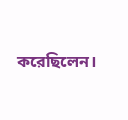করেছিলেন।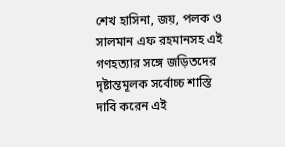শেখ হাসিনা, জয়, পলক ও সালমান এফ রহমানসহ এই গণহত্যার সঙ্গে জড়িতদের দৃষ্টান্তমূলক সর্বোচ্চ শাস্তি দাবি করেন এই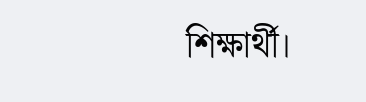শিক্ষার্থী।